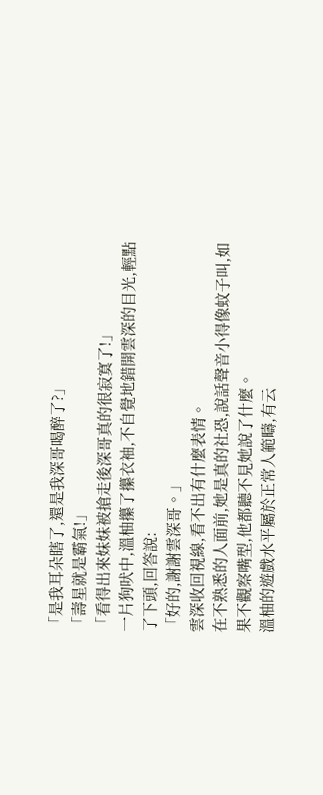「是我耳朵瞎了,還是我深哥喝醉了?」
「壽星就是霸氣!」
「看得出來妹妹被搶走後深哥真的很寂寞了!」
一片狗吠中,溫柚攥了攥衣袖,不自覺地錯開雲深的目光,輕點了下頭,回答說:
「好的,謝謝雲深哥。」
雲深收回視線,看不出有什麼表情。
在不熟悉的人面前,她是真的社恐,說話聲音小得像蚊子叫,如果不觀察嘴型,他都聽不見她說了什麼。
溫柚的遊戲水平屬於正常人範疇,有云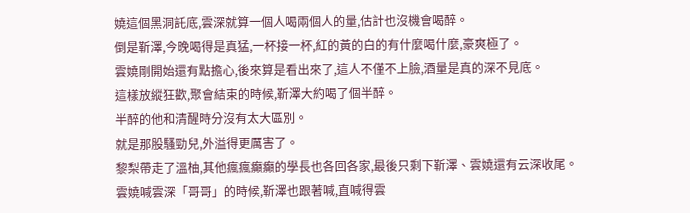嬈這個黑洞託底,雲深就算一個人喝兩個人的量,估計也沒機會喝醉。
倒是靳澤,今晚喝得是真猛,一杯接一杯,紅的黃的白的有什麼喝什麼,豪爽極了。
雲嬈剛開始還有點擔心,後來算是看出來了,這人不僅不上臉,酒量是真的深不見底。
這樣放縱狂歡,聚會結束的時候,靳澤大約喝了個半醉。
半醉的他和清醒時分沒有太大區別。
就是那股騷勁兒,外溢得更厲害了。
黎梨帶走了溫柚,其他瘋瘋癲癲的學長也各回各家,最後只剩下靳澤、雲嬈還有云深收尾。
雲嬈喊雲深「哥哥」的時候,靳澤也跟著喊,直喊得雲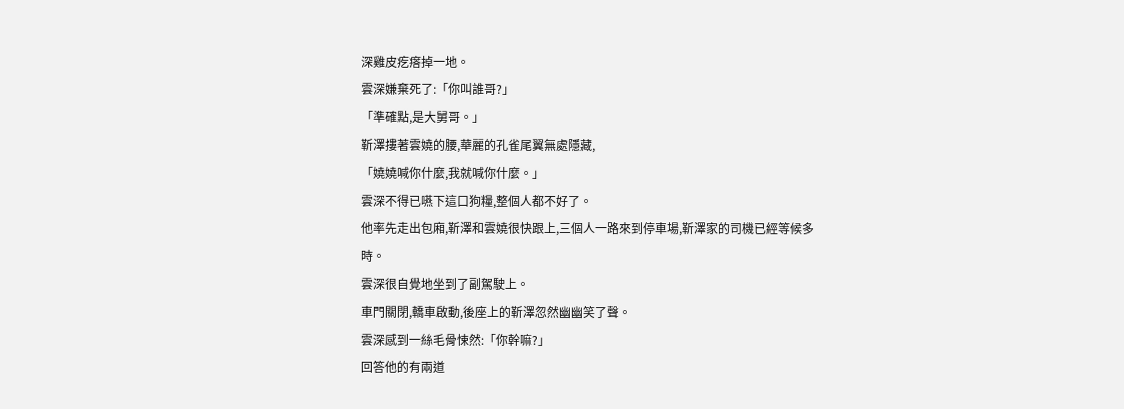深雞皮疙瘩掉一地。
雲深嫌棄死了:「你叫誰哥?」
「準確點,是大舅哥。」
靳澤摟著雲嬈的腰,華麗的孔雀尾翼無處隱藏,
「嬈嬈喊你什麼,我就喊你什麼。」
雲深不得已嚥下這口狗糧,整個人都不好了。
他率先走出包廂,靳澤和雲嬈很快跟上,三個人一路來到停車場,靳澤家的司機已經等候多時。
雲深很自覺地坐到了副駕駛上。
車門關閉,轎車啟動,後座上的靳澤忽然幽幽笑了聲。
雲深感到一絲毛骨悚然:「你幹嘛?」
回答他的有兩道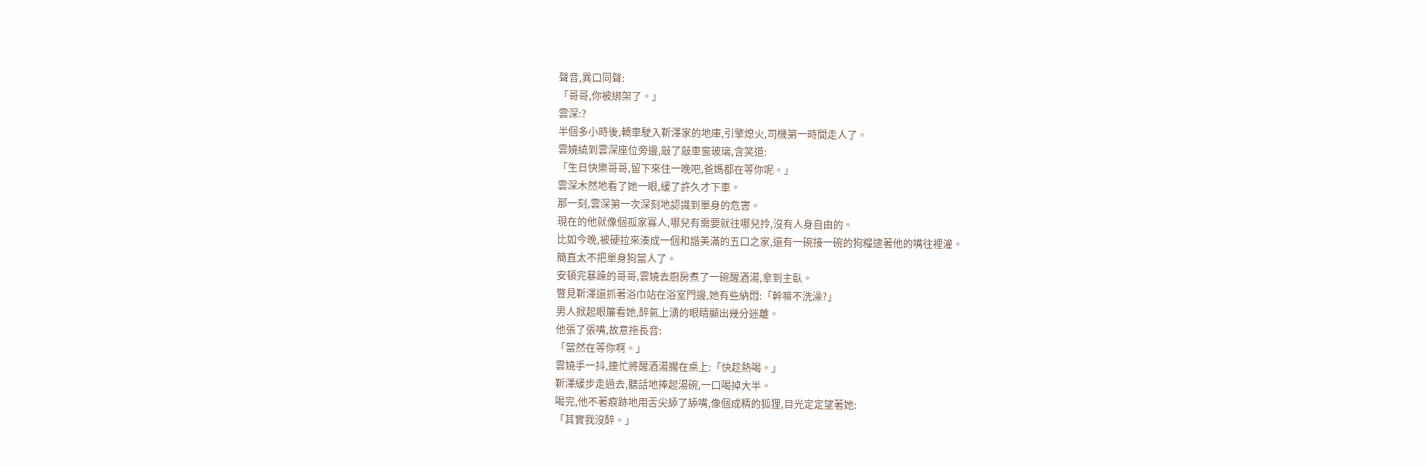聲音,異口同聲:
「哥哥,你被綁架了。」
雲深:?
半個多小時後,轎車駛入靳澤家的地庫,引擎熄火,司機第一時間走人了。
雲嬈繞到雲深座位旁邊,敲了敲車窗玻璃,含笑道:
「生日快樂哥哥,留下來住一晚吧,爸媽都在等你呢。」
雲深木然地看了她一眼,緩了許久才下車。
那一刻,雲深第一次深刻地認識到單身的危害。
現在的他就像個孤家寡人,哪兒有需要就往哪兒拎,沒有人身自由的。
比如今晚,被硬拉來湊成一個和諧美滿的五口之家,還有一碗接一碗的狗糧逮著他的嘴往裡灌。
簡直太不把單身狗當人了。
安頓完暴躁的哥哥,雲嬈去廚房煮了一碗醒酒湯,拿到主臥。
瞥見靳澤還抓著浴巾站在浴室門邊,她有些納悶:「幹嘛不洗澡?」
男人掀起眼簾看她,醉氣上湧的眼睛顯出幾分迷離。
他張了張嘴,故意拖長音:
「當然在等你啊。」
雲嬈手一抖,連忙將醒酒湯擱在桌上:「快趁熱喝。」
靳澤緩步走過去,聽話地捧起湯碗,一口喝掉大半。
喝完,他不著痕跡地用舌尖舔了舔嘴,像個成精的狐狸,目光定定望著她:
「其實我沒醉。」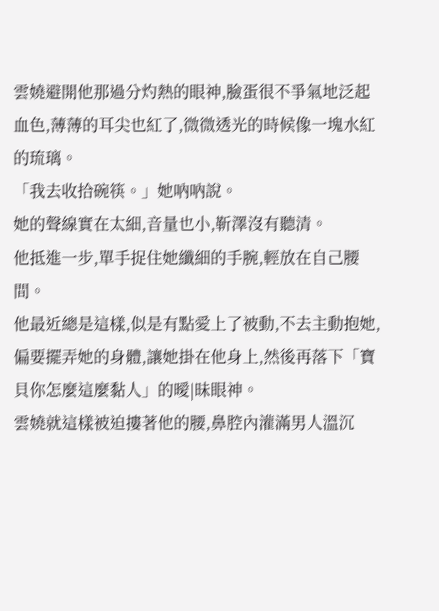雲嬈避開他那過分灼熱的眼神,臉蛋很不爭氣地泛起血色,薄薄的耳尖也紅了,微微透光的時候像一塊水紅的琉璃。
「我去收拾碗筷。」她吶吶說。
她的聲線實在太細,音量也小,靳澤沒有聽清。
他抵進一步,單手捉住她纖細的手腕,輕放在自己腰間。
他最近總是這樣,似是有點愛上了被動,不去主動抱她,偏要擺弄她的身體,讓她掛在他身上,然後再落下「寶貝你怎麼這麼黏人」的曖|昧眼神。
雲嬈就這樣被迫摟著他的腰,鼻腔內灌滿男人溫沉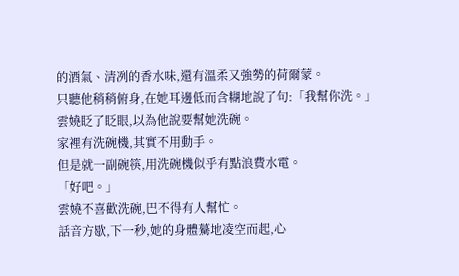的酒氣、清冽的香水味,還有溫柔又強勢的荷爾蒙。
只聽他稍稍俯身,在她耳邊低而含糊地說了句:「我幫你洗。」
雲嬈眨了眨眼,以為他說要幫她洗碗。
家裡有洗碗機,其實不用動手。
但是就一副碗筷,用洗碗機似乎有點浪費水電。
「好吧。」
雲嬈不喜歡洗碗,巴不得有人幫忙。
話音方歇,下一秒,她的身體驀地凌空而起,心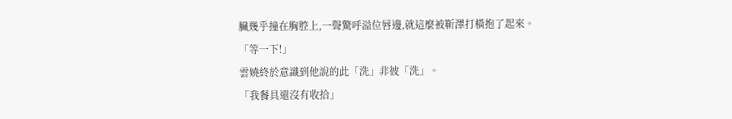臟幾乎撞在胸腔上,一聲驚呼溢位唇邊,就這麼被靳澤打橫抱了起來。
「等一下!」
雲嬈終於意識到他說的此「洗」非彼「洗」。
「我餐具還沒有收拾」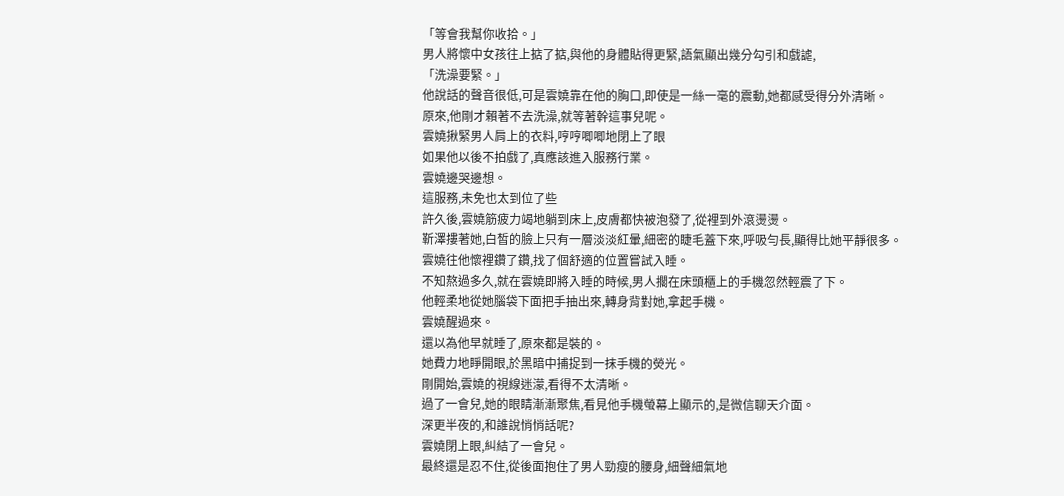「等會我幫你收拾。」
男人將懷中女孩往上掂了掂,與他的身體貼得更緊,語氣顯出幾分勾引和戲謔,
「洗澡要緊。」
他說話的聲音很低,可是雲嬈靠在他的胸口,即使是一絲一毫的震動,她都感受得分外清晰。
原來,他剛才賴著不去洗澡,就等著幹這事兒呢。
雲嬈揪緊男人肩上的衣料,哼哼唧唧地閉上了眼
如果他以後不拍戲了,真應該進入服務行業。
雲嬈邊哭邊想。
這服務,未免也太到位了些
許久後,雲嬈筋疲力竭地躺到床上,皮膚都快被泡發了,從裡到外滾燙燙。
靳澤摟著她,白皙的臉上只有一層淡淡紅暈,細密的睫毛蓋下來,呼吸勻長,顯得比她平靜很多。
雲嬈往他懷裡鑽了鑽,找了個舒適的位置嘗試入睡。
不知熬過多久,就在雲嬈即將入睡的時候,男人擱在床頭櫃上的手機忽然輕震了下。
他輕柔地從她腦袋下面把手抽出來,轉身背對她,拿起手機。
雲嬈醒過來。
還以為他早就睡了,原來都是裝的。
她費力地睜開眼,於黑暗中捕捉到一抹手機的熒光。
剛開始,雲嬈的視線迷濛,看得不太清晰。
過了一會兒,她的眼睛漸漸聚焦,看見他手機螢幕上顯示的,是微信聊天介面。
深更半夜的,和誰說悄悄話呢?
雲嬈閉上眼,糾結了一會兒。
最終還是忍不住,從後面抱住了男人勁瘦的腰身,細聲細氣地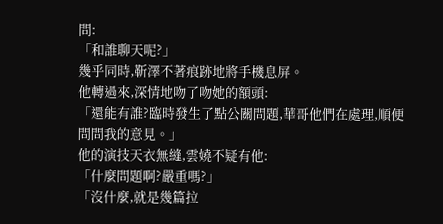問:
「和誰聊天呢?」
幾乎同時,靳澤不著痕跡地將手機息屏。
他轉過來,深情地吻了吻她的額頭:
「還能有誰?臨時發生了點公關問題,華哥他們在處理,順便問問我的意見。」
他的演技天衣無縫,雲嬈不疑有他:
「什麼問題啊?嚴重嗎?」
「沒什麼,就是幾篇拉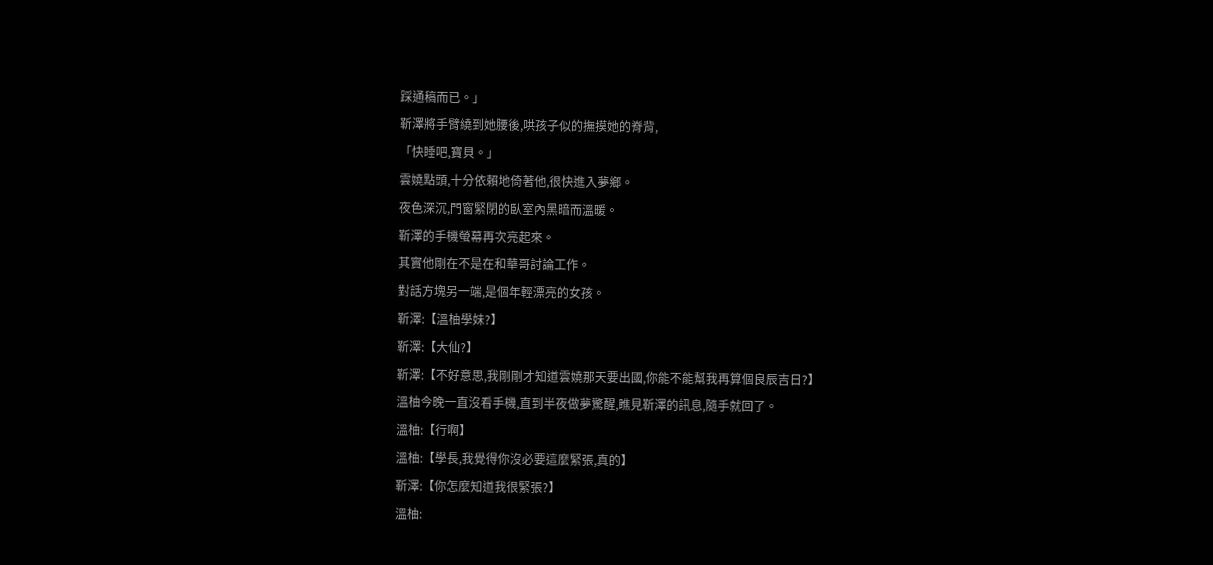踩通稿而已。」
靳澤將手臂繞到她腰後,哄孩子似的撫摸她的脊背,
「快睡吧,寶貝。」
雲嬈點頭,十分依賴地倚著他,很快進入夢鄉。
夜色深沉,門窗緊閉的臥室內黑暗而溫暖。
靳澤的手機螢幕再次亮起來。
其實他剛在不是在和華哥討論工作。
對話方塊另一端,是個年輕漂亮的女孩。
靳澤:【溫柚學妹?】
靳澤:【大仙?】
靳澤:【不好意思,我剛剛才知道雲嬈那天要出國,你能不能幫我再算個良辰吉日?】
溫柚今晚一直沒看手機,直到半夜做夢驚醒,瞧見靳澤的訊息,隨手就回了。
溫柚:【行啊】
溫柚:【學長,我覺得你沒必要這麼緊張,真的】
靳澤:【你怎麼知道我很緊張?】
溫柚: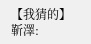【我猜的】
靳澤: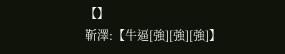【】
靳澤:【牛逼[強][強][強]】